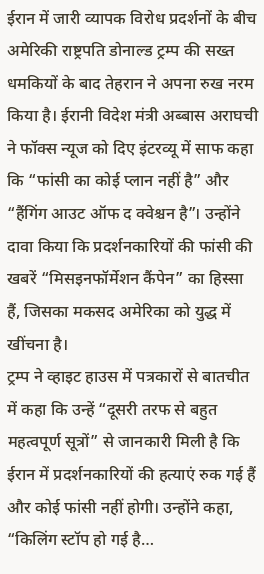ईरान में जारी व्यापक विरोध प्रदर्शनों के बीच अमेरिकी राष्ट्रपति डोनाल्ड ट्रम्प की सख्त धमकियों के बाद तेहरान ने अपना रुख नरम किया है। ईरानी विदेश मंत्री अब्बास अराघची ने फॉक्स न्यूज को दिए इंटरव्यू में साफ कहा कि “फांसी का कोई प्लान नहीं है” और “हैंगिंग आउट ऑफ द क्वेश्चन है”। उन्होंने दावा किया कि प्रदर्शनकारियों की फांसी की खबरें “मिसइनफॉर्मेशन कैंपेन” का हिस्सा हैं, जिसका मकसद अमेरिका को युद्ध में खींचना है।
ट्रम्प ने व्हाइट हाउस में पत्रकारों से बातचीत में कहा कि उन्हें “दूसरी तरफ से बहुत महत्वपूर्ण सूत्रों” से जानकारी मिली है कि ईरान में प्रदर्शनकारियों की हत्याएं रुक गई हैं और कोई फांसी नहीं होगी। उन्होंने कहा, “किलिंग स्टॉप हो गई है…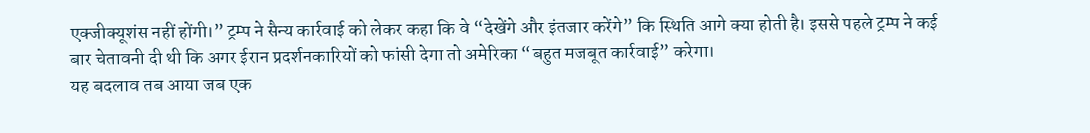एक्जीक्यूशंस नहीं होंगी।” ट्रम्प ने सैन्य कार्रवाई को लेकर कहा कि वे “देखेंगे और इंतजार करेंगे” कि स्थिति आगे क्या होती है। इससे पहले ट्रम्प ने कई बार चेतावनी दी थी कि अगर ईरान प्रदर्शनकारियों को फांसी देगा तो अमेरिका “बहुत मजबूत कार्रवाई” करेगा।
यह बदलाव तब आया जब एक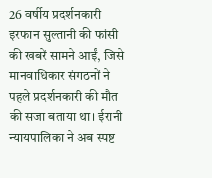26 वर्षीय प्रदर्शनकारी इरफान सुल्तानी की फांसी की खबरें सामने आईं, जिसे मानवाधिकार संगठनों ने पहले प्रदर्शनकारी की मौत की सजा बताया था। ईरानी न्यायपालिका ने अब स्पष्ट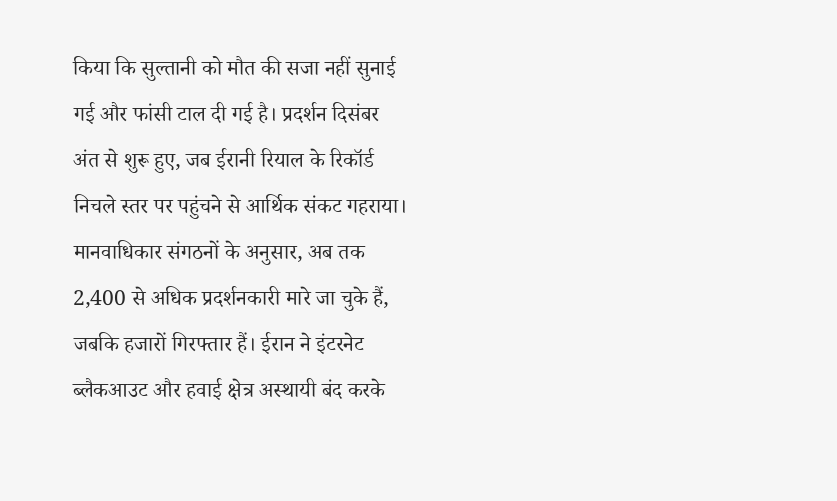किया कि सुल्तानी को मौत की सजा नहीं सुनाई गई और फांसी टाल दी गई है। प्रदर्शन दिसंबर अंत से शुरू हुए, जब ईरानी रियाल के रिकॉर्ड निचले स्तर पर पहुंचने से आर्थिक संकट गहराया। मानवाधिकार संगठनों के अनुसार, अब तक 2,400 से अधिक प्रदर्शनकारी मारे जा चुके हैं, जबकि हजारों गिरफ्तार हैं। ईरान ने इंटरनेट ब्लैकआउट और हवाई क्षेत्र अस्थायी बंद करके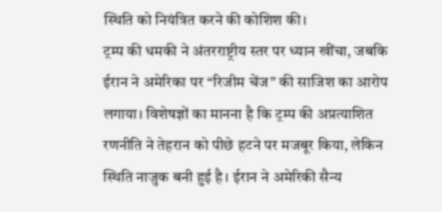स्थिति को नियंत्रित करने की कोशिश की।
ट्रम्प की धमकी ने अंतरराष्ट्रीय स्तर पर ध्यान खींचा, जबकि ईरान ने अमेरिका पर “रिजीम चेंज” की साजिश का आरोप लगाया। विशेषज्ञों का मानना है कि ट्रम्प की अप्रत्याशित रणनीति ने तेहरान को पीछे हटने पर मजबूर किया, लेकिन स्थिति नाजुक बनी हुई है। ईरान ने अमेरिकी सैन्य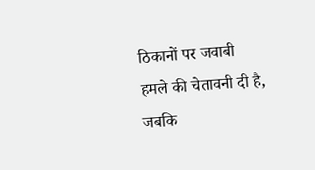ठिकानों पर जवाबी हमले की चेतावनी दी है, जबकि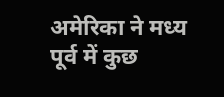अमेरिका ने मध्य पूर्व में कुछ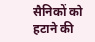सैनिकों को हटाने की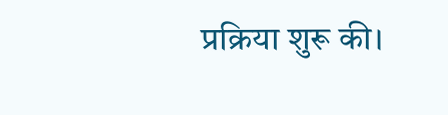प्रक्रिया शुरू की।